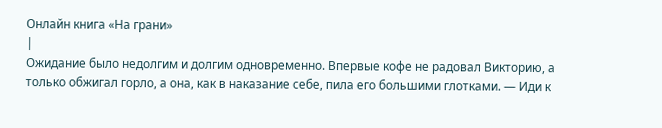Онлайн книга «На грани»
|
Ожидание было недолгим и долгим одновременно. Впервые кофе не радовал Викторию, а только обжигал горло, а она, как в наказание себе, пила его большими глотками. — Иди к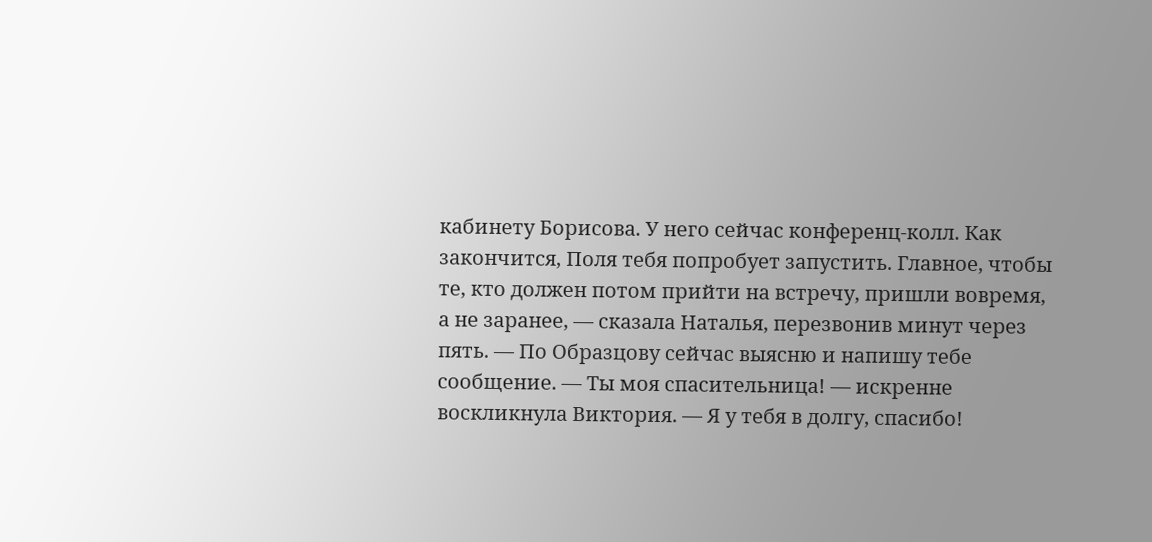кабинету Борисова. У него сейчас конференц-колл. Как закончится, Поля тебя попробует запустить. Главное, чтобы те, кто должен потом прийти на встречу, пришли вовремя, а не заранее, — сказала Наталья, перезвонив минут через пять. — По Образцову сейчас выясню и напишу тебе сообщение. — Ты моя спасительница! — искренне воскликнула Виктория. — Я у тебя в долгу, спасибо!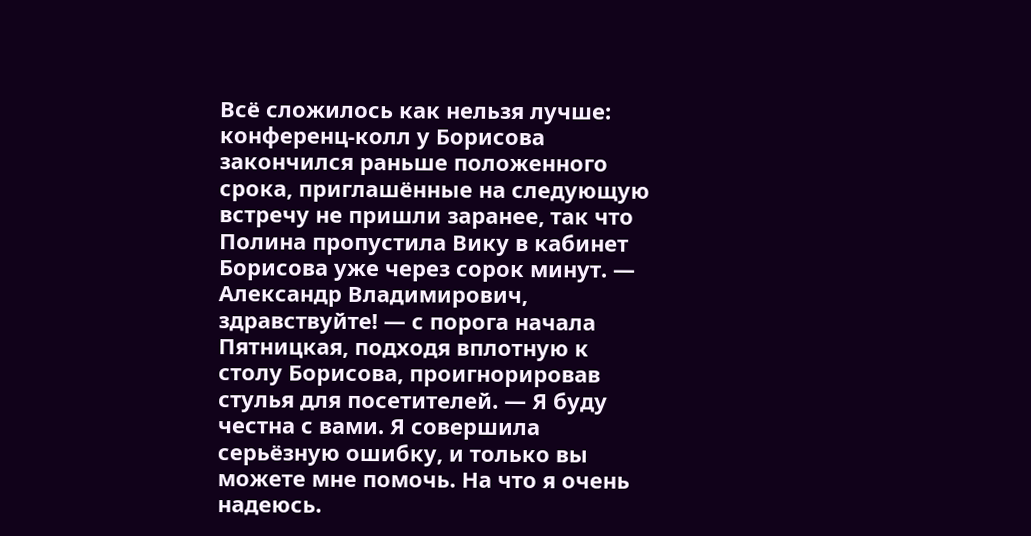Всё сложилось как нельзя лучше: конференц-колл у Борисова закончился раньше положенного срока, приглашённые на следующую встречу не пришли заранее, так что Полина пропустила Вику в кабинет Борисова уже через сорок минут. — Александр Владимирович, здравствуйте! — с порога начала Пятницкая, подходя вплотную к столу Борисова, проигнорировав стулья для посетителей. — Я буду честна с вами. Я совершила серьёзную ошибку, и только вы можете мне помочь. На что я очень надеюсь.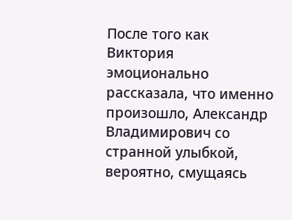После того как Виктория эмоционально рассказала, что именно произошло, Александр Владимирович со странной улыбкой, вероятно, смущаясь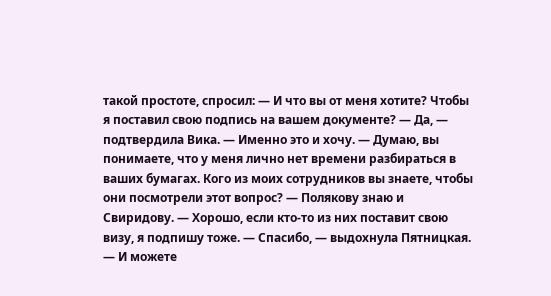такой простоте, спросил: — И что вы от меня хотите? Чтобы я поставил свою подпись на вашем документе? — Да, — подтвердила Вика. — Именно это и хочу. — Думаю, вы понимаете, что у меня лично нет времени разбираться в ваших бумагах. Кого из моих сотрудников вы знаете, чтобы они посмотрели этот вопрос? — Полякову знаю и Свиридову. — Хорошо, если кто-то из них поставит свою визу, я подпишу тоже. — Спасибо, — выдохнула Пятницкая. — И можете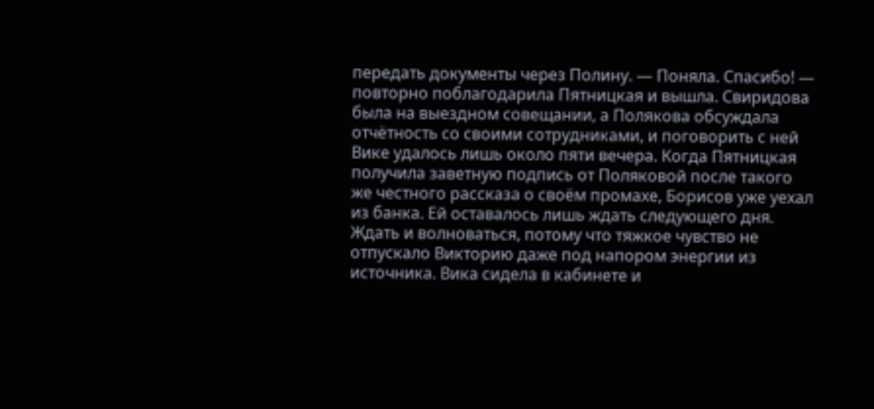передать документы через Полину. — Поняла. Спасибо! — повторно поблагодарила Пятницкая и вышла. Свиридова была на выездном совещании, а Полякова обсуждала отчётность со своими сотрудниками, и поговорить с ней Вике удалось лишь около пяти вечера. Когда Пятницкая получила заветную подпись от Поляковой после такого же честного рассказа о своём промахе, Борисов уже уехал из банка. Ей оставалось лишь ждать следующего дня. Ждать и волноваться, потому что тяжкое чувство не отпускало Викторию даже под напором энергии из источника. Вика сидела в кабинете и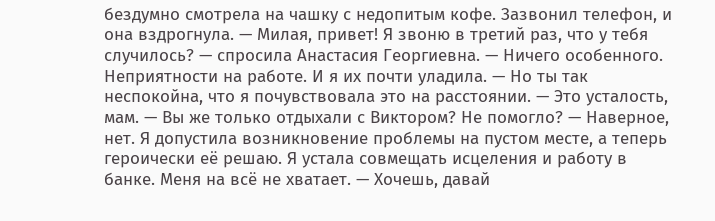бездумно смотрела на чашку с недопитым кофе. Зазвонил телефон, и она вздрогнула. — Милая, привет! Я звоню в третий раз, что у тебя случилось? — спросила Анастасия Георгиевна. — Ничего особенного. Неприятности на работе. И я их почти уладила. — Но ты так неспокойна, что я почувствовала это на расстоянии. — Это усталость, мам. — Вы же только отдыхали с Виктором? Не помогло? — Наверное, нет. Я допустила возникновение проблемы на пустом месте, а теперь героически её решаю. Я устала совмещать исцеления и работу в банке. Меня на всё не хватает. — Хочешь, давай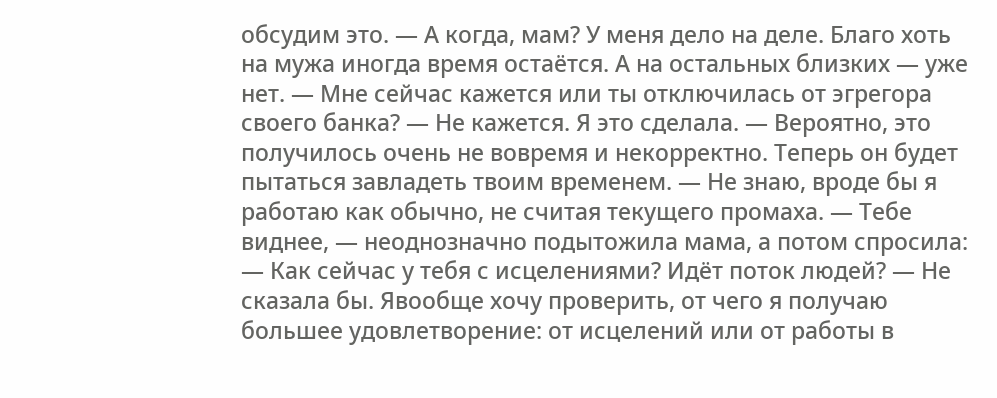обсудим это. — А когда, мам? У меня дело на деле. Благо хоть на мужа иногда время остаётся. А на остальных близких — уже нет. — Мне сейчас кажется или ты отключилась от эгрегора своего банка? — Не кажется. Я это сделала. — Вероятно, это получилось очень не вовремя и некорректно. Теперь он будет пытаться завладеть твоим временем. — Не знаю, вроде бы я работаю как обычно, не считая текущего промаха. — Тебе виднее, — неоднозначно подытожила мама, а потом спросила: — Как сейчас у тебя с исцелениями? Идёт поток людей? — Не сказала бы. Явообще хочу проверить, от чего я получаю большее удовлетворение: от исцелений или от работы в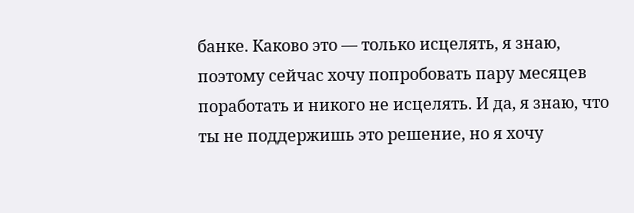банке. Каково это — только исцелять, я знаю, поэтому сейчас хочу попробовать пару месяцев поработать и никого не исцелять. И да, я знаю, что ты не поддержишь это решение, но я хочу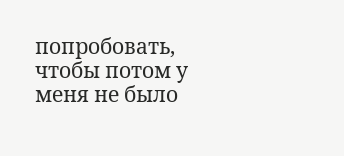попробовать, чтобы потом у меня не было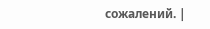сожалений. |